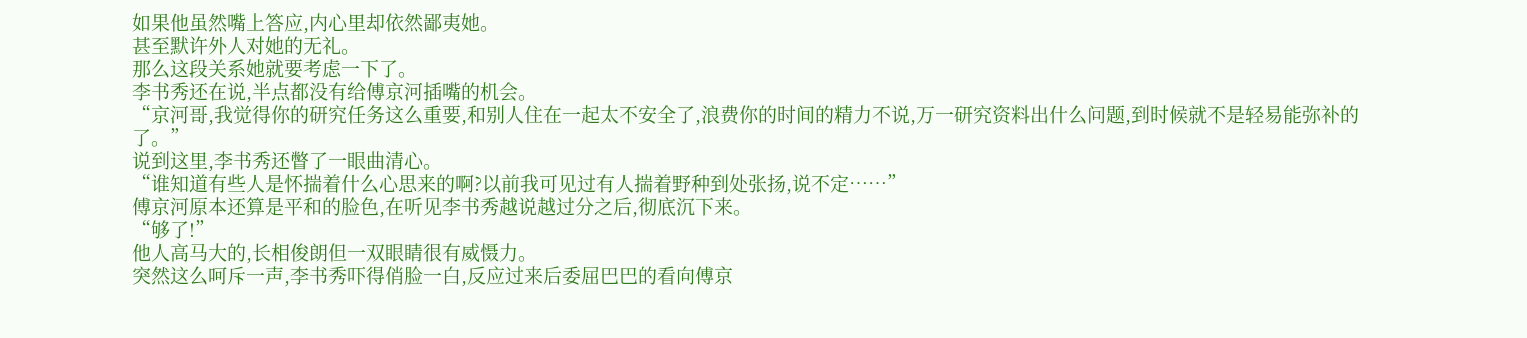如果他虽然嘴上答应,内心里却依然鄙夷她。
甚至默许外人对她的无礼。
那么这段关系她就要考虑一下了。
李书秀还在说,半点都没有给傅京河插嘴的机会。
“京河哥,我觉得你的研究任务这么重要,和别人住在一起太不安全了,浪费你的时间的精力不说,万一研究资料出什么问题,到时候就不是轻易能弥补的了。”
说到这里,李书秀还瞥了一眼曲清心。
“谁知道有些人是怀揣着什么心思来的啊?以前我可见过有人揣着野种到处张扬,说不定……”
傅京河原本还算是平和的脸色,在听见李书秀越说越过分之后,彻底沉下来。
“够了!”
他人高马大的,长相俊朗但一双眼睛很有威慑力。
突然这么呵斥一声,李书秀吓得俏脸一白,反应过来后委屈巴巴的看向傅京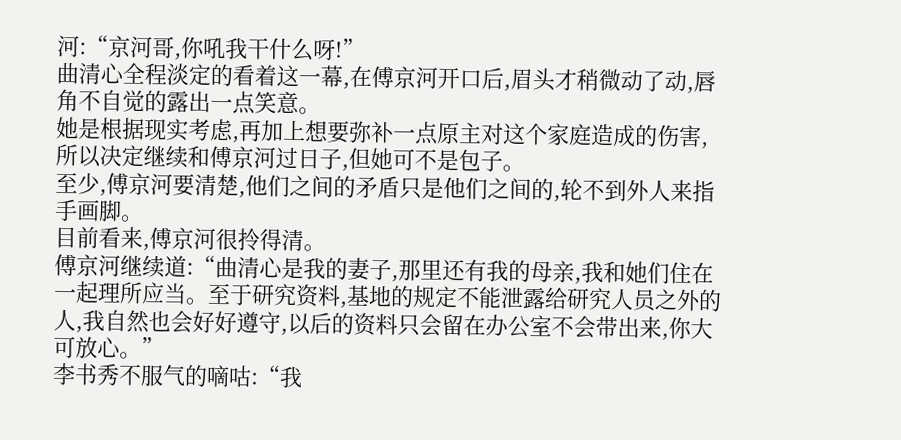河:“京河哥,你吼我干什么呀!”
曲清心全程淡定的看着这一幕,在傅京河开口后,眉头才稍微动了动,唇角不自觉的露出一点笑意。
她是根据现实考虑,再加上想要弥补一点原主对这个家庭造成的伤害,所以决定继续和傅京河过日子,但她可不是包子。
至少,傅京河要清楚,他们之间的矛盾只是他们之间的,轮不到外人来指手画脚。
目前看来,傅京河很拎得清。
傅京河继续道:“曲清心是我的妻子,那里还有我的母亲,我和她们住在一起理所应当。至于研究资料,基地的规定不能泄露给研究人员之外的人,我自然也会好好遵守,以后的资料只会留在办公室不会带出来,你大可放心。”
李书秀不服气的嘀咕:“我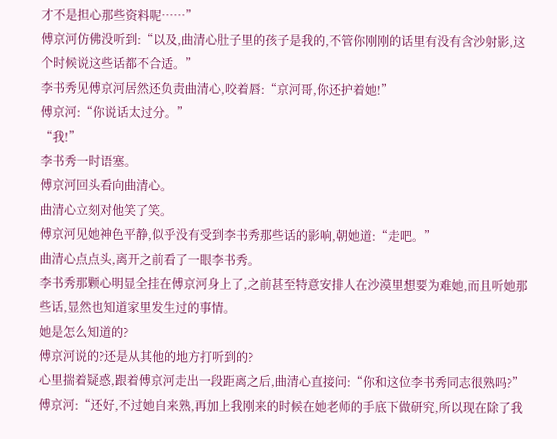才不是担心那些资料呢……”
傅京河仿佛没听到:“以及,曲清心肚子里的孩子是我的,不管你刚刚的话里有没有含沙射影,这个时候说这些话都不合适。”
李书秀见傅京河居然还负责曲清心,咬着唇:“京河哥,你还护着她!”
傅京河:“你说话太过分。”
“我!”
李书秀一时语塞。
傅京河回头看向曲清心。
曲清心立刻对他笑了笑。
傅京河见她神色平静,似乎没有受到李书秀那些话的影响,朝她道:“走吧。”
曲清心点点头,离开之前看了一眼李书秀。
李书秀那颗心明显全挂在傅京河身上了,之前甚至特意安排人在沙漠里想要为难她,而且听她那些话,显然也知道家里发生过的事情。
她是怎么知道的?
傅京河说的?还是从其他的地方打听到的?
心里揣着疑惑,跟着傅京河走出一段距离之后,曲清心直接问:“你和这位李书秀同志很熟吗?”
傅京河:“还好,不过她自来熟,再加上我刚来的时候在她老师的手底下做研究,所以现在除了我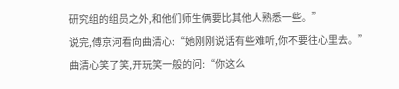研究组的组员之外,和他们师生俩要比其他人熟悉一些。”
说完,傅京河看向曲清心:“她刚刚说话有些难听,你不要往心里去。”
曲清心笑了笑,开玩笑一般的问:“你这么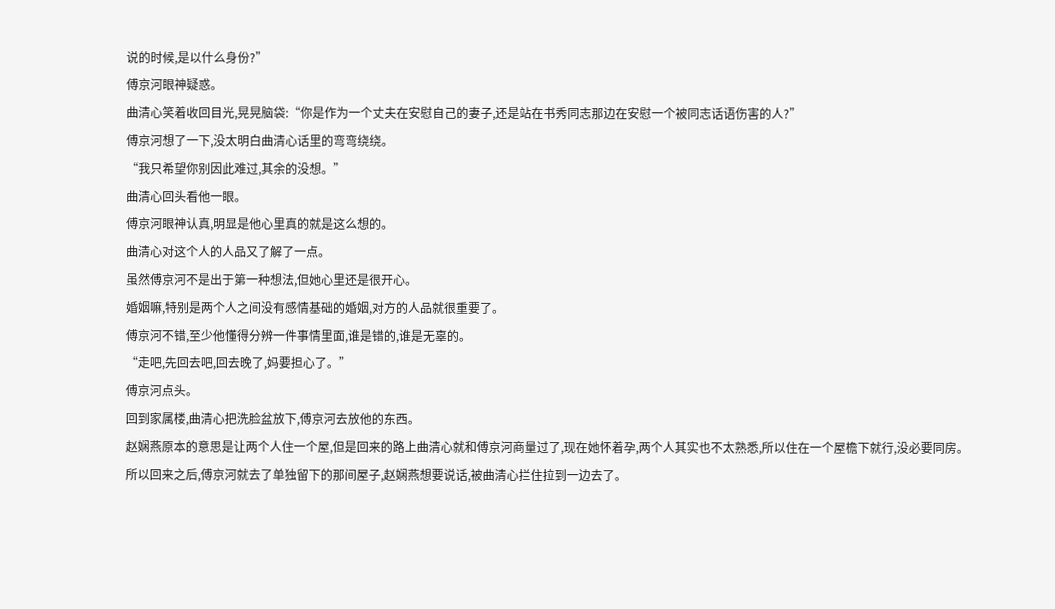说的时候,是以什么身份?”
傅京河眼神疑惑。
曲清心笑着收回目光,晃晃脑袋:“你是作为一个丈夫在安慰自己的妻子,还是站在书秀同志那边在安慰一个被同志话语伤害的人?”
傅京河想了一下,没太明白曲清心话里的弯弯绕绕。
“我只希望你别因此难过,其余的没想。”
曲清心回头看他一眼。
傅京河眼神认真,明显是他心里真的就是这么想的。
曲清心对这个人的人品又了解了一点。
虽然傅京河不是出于第一种想法,但她心里还是很开心。
婚姻嘛,特别是两个人之间没有感情基础的婚姻,对方的人品就很重要了。
傅京河不错,至少他懂得分辨一件事情里面,谁是错的,谁是无辜的。
“走吧,先回去吧,回去晚了,妈要担心了。”
傅京河点头。
回到家属楼,曲清心把洗脸盆放下,傅京河去放他的东西。
赵娴燕原本的意思是让两个人住一个屋,但是回来的路上曲清心就和傅京河商量过了,现在她怀着孕,两个人其实也不太熟悉,所以住在一个屋檐下就行,没必要同房。
所以回来之后,傅京河就去了单独留下的那间屋子,赵娴燕想要说话,被曲清心拦住拉到一边去了。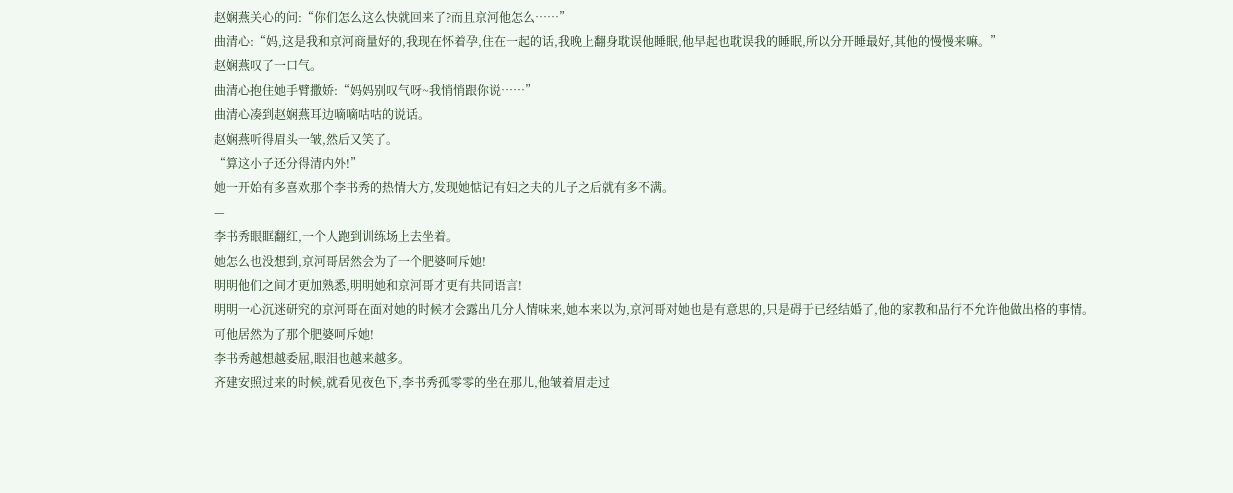赵娴燕关心的问:“你们怎么这么快就回来了?而且京河他怎么……”
曲清心:“妈,这是我和京河商量好的,我现在怀着孕,住在一起的话,我晚上翻身耽误他睡眠,他早起也耽误我的睡眠,所以分开睡最好,其他的慢慢来嘛。”
赵娴燕叹了一口气。
曲清心抱住她手臂撒娇:“妈妈别叹气呀~我悄悄跟你说……”
曲清心凑到赵娴燕耳边嘀嘀咕咕的说话。
赵娴燕听得眉头一皱,然后又笑了。
“算这小子还分得清内外!”
她一开始有多喜欢那个李书秀的热情大方,发现她惦记有妇之夫的儿子之后就有多不满。
—
李书秀眼眶翻红,一个人跑到训练场上去坐着。
她怎么也没想到,京河哥居然会为了一个肥婆呵斥她!
明明他们之间才更加熟悉,明明她和京河哥才更有共同语言!
明明一心沉迷研究的京河哥在面对她的时候才会露出几分人情味来,她本来以为,京河哥对她也是有意思的,只是碍于已经结婚了,他的家教和品行不允许他做出格的事情。
可他居然为了那个肥婆呵斥她!
李书秀越想越委屈,眼泪也越来越多。
齐建安照过来的时候,就看见夜色下,李书秀孤零零的坐在那儿,他皱着眉走过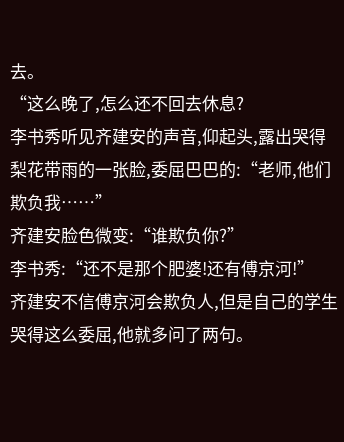去。
“这么晚了,怎么还不回去休息?
李书秀听见齐建安的声音,仰起头,露出哭得梨花带雨的一张脸,委屈巴巴的:“老师,他们欺负我……”
齐建安脸色微变:“谁欺负你?”
李书秀:“还不是那个肥婆!还有傅京河!”
齐建安不信傅京河会欺负人,但是自己的学生哭得这么委屈,他就多问了两句。